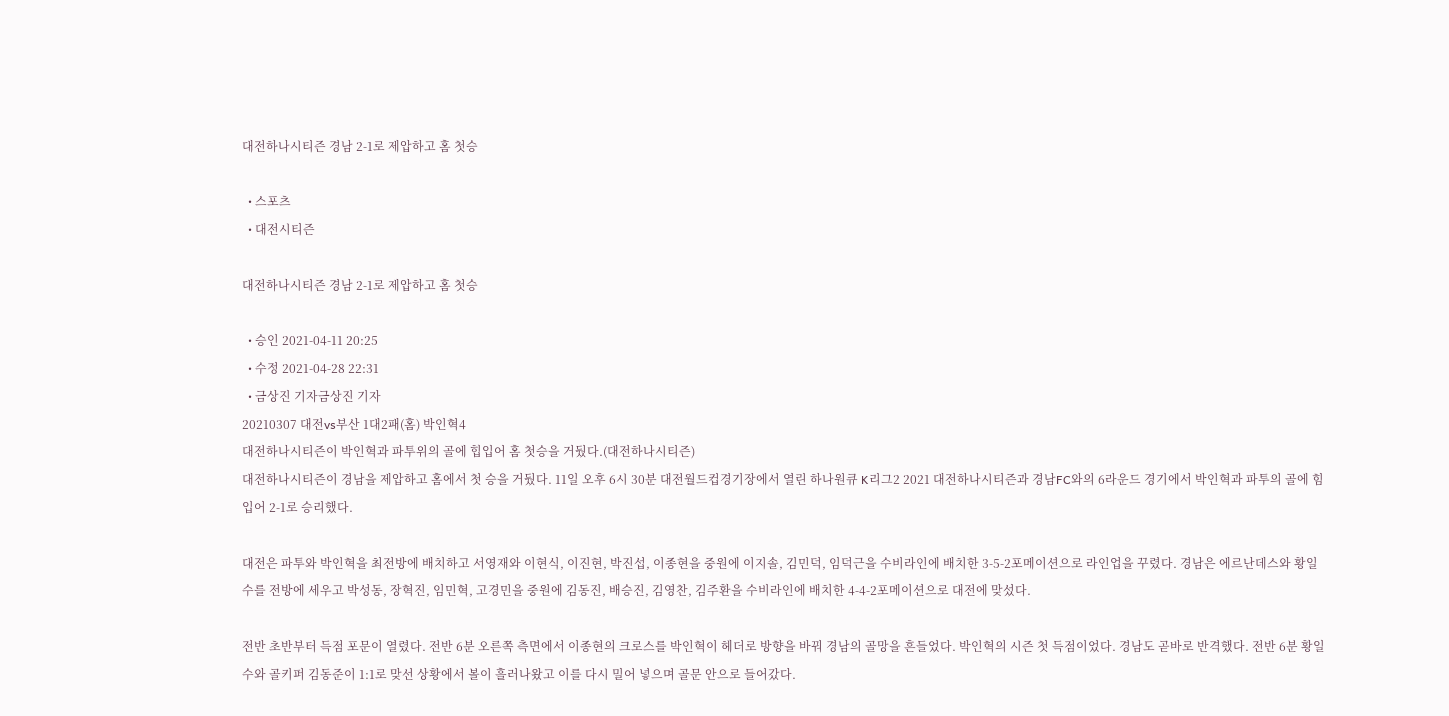대전하나시티즌 경남 2-1로 제압하고 홈 첫승

  • 스포츠
  • 대전시티즌

대전하나시티즌 경남 2-1로 제압하고 홈 첫승

  • 승인 2021-04-11 20:25
  • 수정 2021-04-28 22:31
  • 금상진 기자금상진 기자
20210307 대전vs부산 1대2패(홈) 박인혁4
대전하나시티즌이 박인혁과 파투위의 골에 힙입어 홈 첫승을 거뒀다.(대전하나시티즌)
대전하나시티즌이 경남을 제압하고 홈에서 첫 승을 거뒀다. 11일 오후 6시 30분 대전월드컵경기장에서 열린 하나원큐 K리그2 2021 대전하나시티즌과 경남FC와의 6라운드 경기에서 박인혁과 파투의 골에 힘입어 2-1로 승리했다.

대전은 파투와 박인혁을 최전방에 배치하고 서영재와 이현식, 이진현, 박진섭, 이종현을 중원에 이지솔, 김민덕, 임덕근을 수비라인에 배치한 3-5-2포메이션으로 라인업을 꾸렸다. 경남은 에르난데스와 황일수를 전방에 세우고 박성동, 장혁진, 임민혁, 고경민을 중원에 김동진, 배승진, 김영찬, 김주환을 수비라인에 배치한 4-4-2포메이션으로 대전에 맞섰다.

전반 초반부터 득점 포문이 열렸다. 전반 6분 오른쪽 측면에서 이종현의 크로스를 박인혁이 헤더로 방향을 바꿔 경남의 골망을 흔들었다. 박인혁의 시즌 첫 득점이었다. 경남도 곧바로 반격했다. 전반 6분 황일수와 골키퍼 김동준이 1:1로 맞선 상황에서 볼이 흘러나왔고 이를 다시 밀어 넣으며 골문 안으로 들어갔다.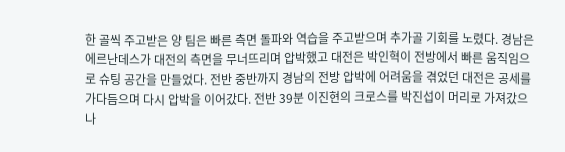한 골씩 주고받은 양 팀은 빠른 측면 돌파와 역습을 주고받으며 추가골 기회를 노렸다. 경남은 에르난데스가 대전의 측면을 무너뜨리며 압박했고 대전은 박인혁이 전방에서 빠른 움직임으로 슈팅 공간을 만들었다. 전반 중반까지 경남의 전방 압박에 어려움을 겪었던 대전은 공세를 가다듬으며 다시 압박을 이어갔다. 전반 39분 이진현의 크로스를 박진섭이 머리로 가져갔으나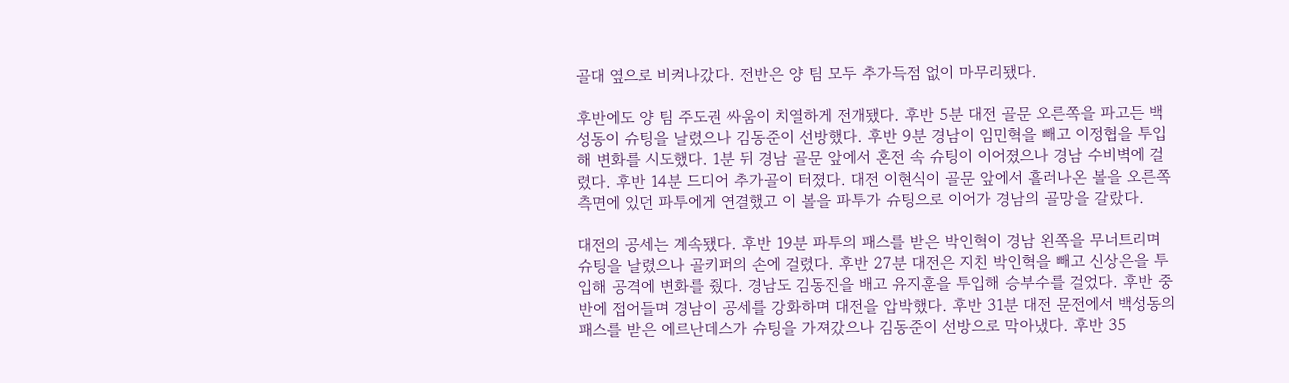골대 옆으로 비켜나갔다. 전반은 양 팀 모두 추가득점 없이 마무리됐다.

후반에도 양 팀 주도권 싸움이 치열하게 전개됐다. 후반 5분 대전 골문 오른쪽을 파고든 백성동이 슈팅을 날렸으나 김동준이 선방했다. 후반 9분 경남이 임민혁을 빼고 이정협을 투입해 변화를 시도했다. 1분 뒤 경남 골문 앞에서 혼전 속 슈팅이 이어졌으나 경남 수비벽에 걸렸다. 후반 14분 드디어 추가골이 터졌다. 대전 이현식이 골문 앞에서 흘러나온 볼을 오른쪽 측면에 있던 파투에게 연결했고 이 볼을 파투가 슈팅으로 이어가 경남의 골망을 갈랐다.

대전의 공세는 계속됐다. 후반 19분 파투의 패스를 받은 박인혁이 경남 왼쪽을 무너트리며 슈팅을 날렸으나 골키퍼의 손에 걸렸다. 후반 27분 대전은 지친 박인혁을 빼고 신상은을 투입해 공격에 변화를 줬다. 경남도 김동진을 배고 유지훈을 투입해 승부수를 걸었다. 후반 중반에 접어들며 경남이 공세를 강화하며 대전을 압박했다. 후반 31분 대전 문전에서 백성동의 패스를 받은 에르난데스가 슈팅을 가져갔으나 김동준이 선방으로 막아냈다. 후반 35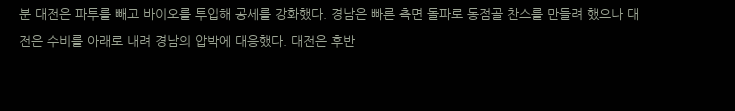분 대전은 파투를 빼고 바이오를 투입해 공세를 강화했다. 경남은 빠른 측면 돌파로 동점골 찬스를 만들려 했으나 대전은 수비를 아래로 내려 경남의 압박에 대응했다. 대전은 후반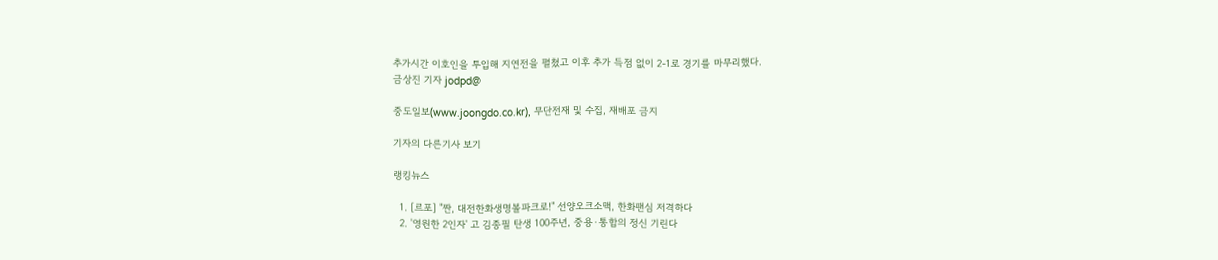추가시간 이호인을 투입해 지연전을 펼쳤고 이후 추가 득점 없이 2-1로 경기를 마무리했다.
금상진 기자 jodpd@

중도일보(www.joongdo.co.kr), 무단전재 및 수집, 재배포 금지

기자의 다른기사 보기

랭킹뉴스

  1. [르포] "짠, 대전한화생명볼파크로!" 선양오크소맥, 한화팬심 저격하다
  2. '영원한 2인자' 고 김종필 탄생 100주년, 중용·통합의 정신 기린다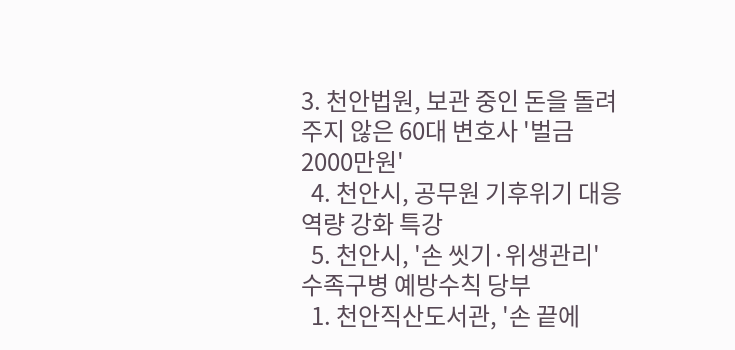3. 천안법원, 보관 중인 돈을 돌려주지 않은 60대 변호사 '벌금 2000만원'
  4. 천안시, 공무원 기후위기 대응 역량 강화 특강
  5. 천안시, '손 씻기·위생관리' 수족구병 예방수칙 당부
  1. 천안직산도서관, '손 끝에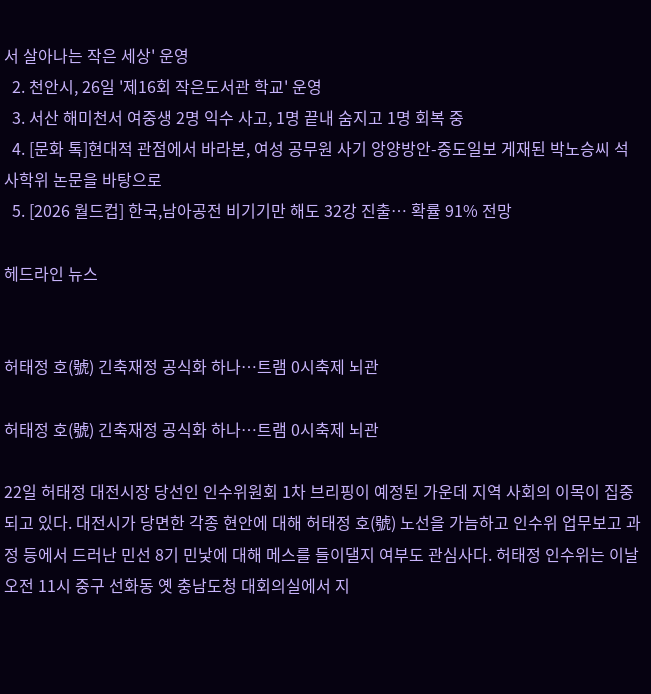서 살아나는 작은 세상' 운영
  2. 천안시, 26일 '제16회 작은도서관 학교' 운영
  3. 서산 해미천서 여중생 2명 익수 사고, 1명 끝내 숨지고 1명 회복 중
  4. [문화 톡]현대적 관점에서 바라본, 여성 공무원 사기 앙양방안-중도일보 게재된 박노승씨 석사학위 논문을 바탕으로
  5. [2026 월드컵] 한국,남아공전 비기기만 해도 32강 진출… 확률 91% 전망

헤드라인 뉴스


허태정 호(號) 긴축재정 공식화 하나…트램 0시축제 뇌관

허태정 호(號) 긴축재정 공식화 하나…트램 0시축제 뇌관

22일 허태정 대전시장 당선인 인수위원회 1차 브리핑이 예정된 가운데 지역 사회의 이목이 집중되고 있다. 대전시가 당면한 각종 현안에 대해 허태정 호(號) 노선을 가늠하고 인수위 업무보고 과정 등에서 드러난 민선 8기 민낯에 대해 메스를 들이댈지 여부도 관심사다. 허태정 인수위는 이날 오전 11시 중구 선화동 옛 충남도청 대회의실에서 지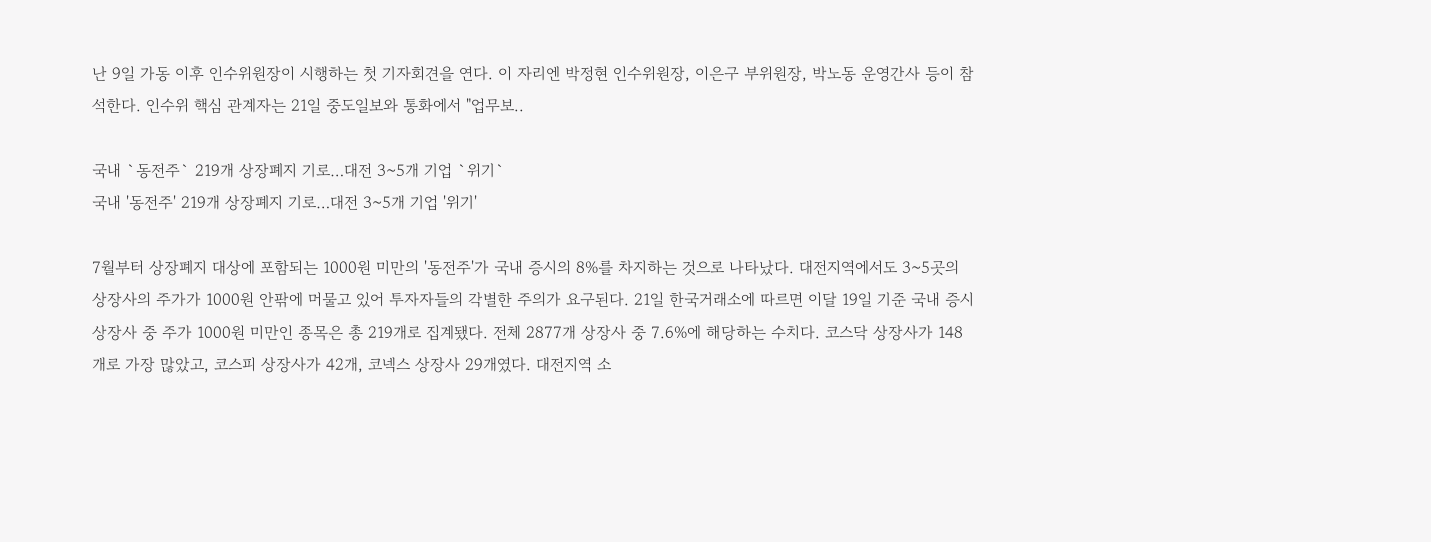난 9일 가동 이후 인수위원장이 시행하는 첫 기자회견을 연다. 이 자리엔 박정현 인수위원장, 이은구 부위원장, 박노동 운영간사 등이 참석한다. 인수위 핵심 관계자는 21일 중도일보와 통화에서 "업무보..

국내 `동전주` 219개 상장폐지 기로…대전 3~5개 기업 `위기`
국내 '동전주' 219개 상장폐지 기로…대전 3~5개 기업 '위기'

7월부터 상장폐지 대상에 포함되는 1000원 미만의 '동전주'가 국내 증시의 8%를 차지하는 것으로 나타났다. 대전지역에서도 3~5곳의 상장사의 주가가 1000원 안팎에 머물고 있어 투자자들의 각별한 주의가 요구된다. 21일 한국거래소에 따르면 이달 19일 기준 국내 증시 상장사 중 주가 1000원 미만인 종목은 총 219개로 집계됐다. 전체 2877개 상장사 중 7.6%에 해당하는 수치다. 코스닥 상장사가 148개로 가장 많았고, 코스피 상장사가 42개, 코넥스 상장사 29개였다. 대전지역 소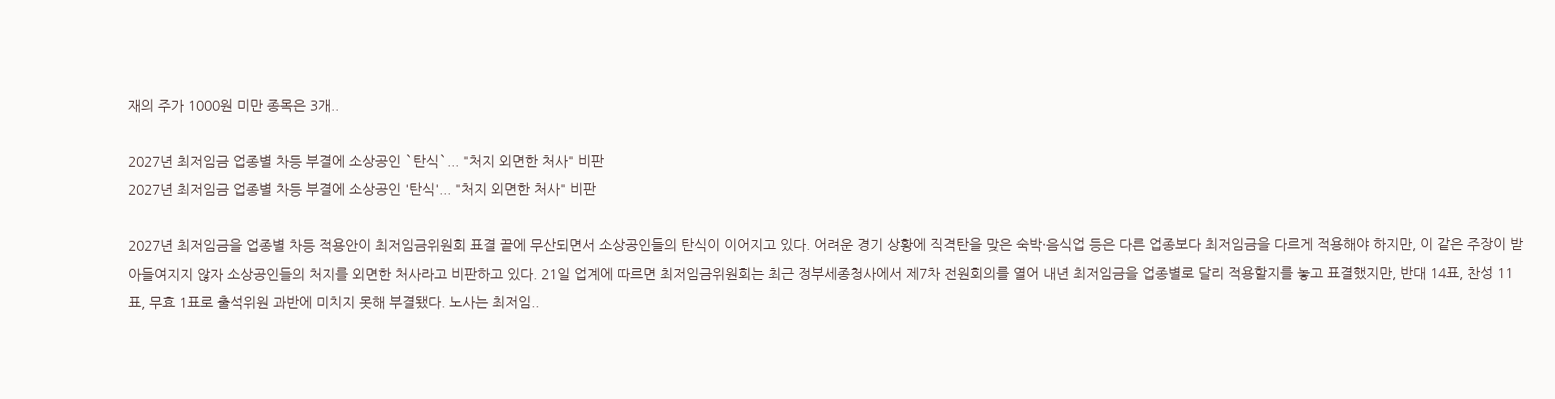재의 주가 1000원 미만 종목은 3개..

2027년 최저임금 업종별 차등 부결에 소상공인 `탄식`... "처지 외면한 처사" 비판
2027년 최저임금 업종별 차등 부결에 소상공인 '탄식'... "처지 외면한 처사" 비판

2027년 최저임금을 업종별 차등 적용안이 최저임금위원회 표결 끝에 무산되면서 소상공인들의 탄식이 이어지고 있다. 어려운 경기 상황에 직격탄을 맞은 숙박·음식업 등은 다른 업종보다 최저임금을 다르게 적용해야 하지만, 이 같은 주장이 받아들여지지 않자 소상공인들의 처지를 외면한 처사라고 비판하고 있다. 21일 업계에 따르면 최저임금위원회는 최근 정부세종청사에서 제7차 전원회의를 열어 내년 최저임금을 업종별로 달리 적용할지를 놓고 표결했지만, 반대 14표, 찬성 11표, 무효 1표로 출석위원 과반에 미치지 못해 부결됐다. 노사는 최저임..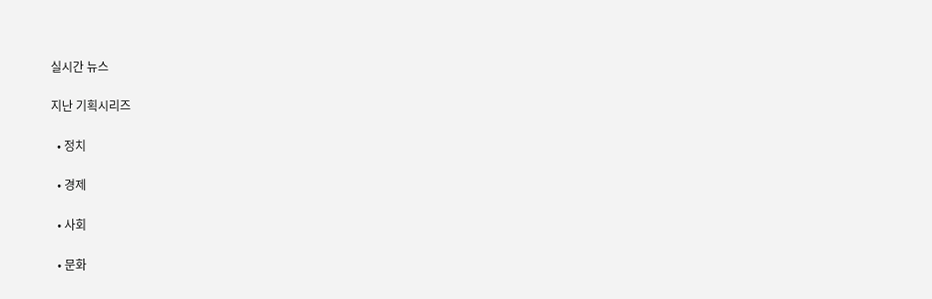실시간 뉴스

지난 기획시리즈

  • 정치

  • 경제

  • 사회

  • 문화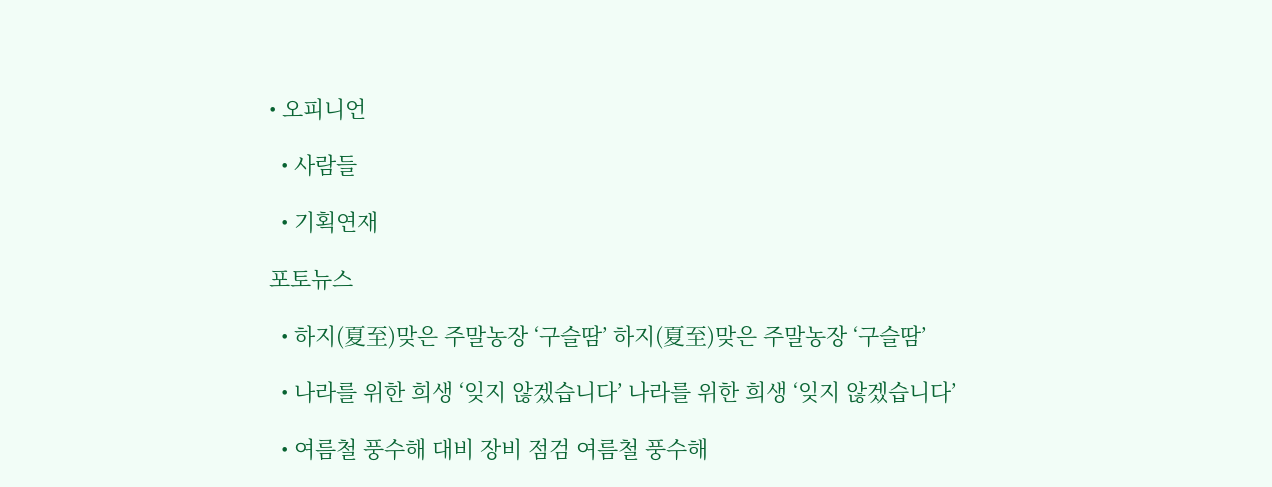• 오피니언

  • 사람들

  • 기획연재

포토뉴스

  • 하지(夏至)맞은 주말농장 ‘구슬땀’ 하지(夏至)맞은 주말농장 ‘구슬땀’

  • 나라를 위한 희생 ‘잊지 않겠습니다’ 나라를 위한 희생 ‘잊지 않겠습니다’

  • 여름철 풍수해 대비 장비 점검 여름철 풍수해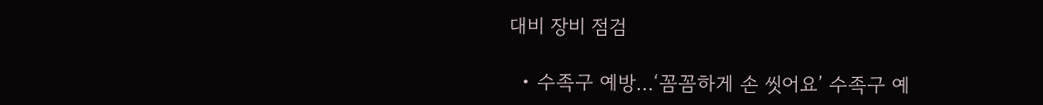대비 장비 점검

  • 수족구 예방…‘꼼꼼하게 손 씻어요’ 수족구 예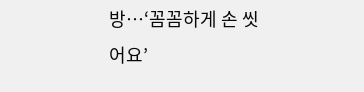방…‘꼼꼼하게 손 씻어요’